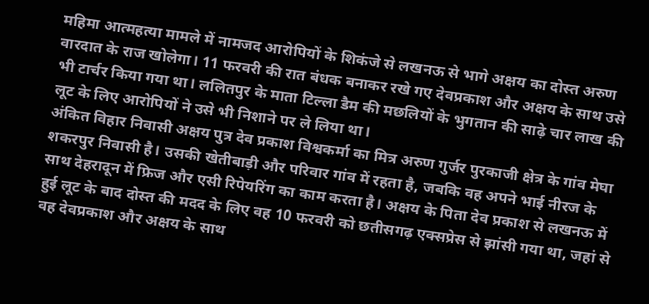महिमा आत्महत्या मामले में नामजद आरोपियों के शिकंजे से लखनऊ से भागे अक्षय का दोस्त अरुण वारदात के राज खोलेगा। 11 फरवरी की रात बंधक बनाकर रखे गए देवप्रकाश और अक्षय के साथ उसे भी टार्चर किया गया था। ललितपुर के माता टिल्ला डैम की मछलियों के भुगतान की साढ़े चार लाख की लूट के लिए आरोपियों ने उसे भी निशाने पर ले लिया था।
अंकित विहार निवासी अक्षय पुत्र देव प्रकाश विश्वकर्मा का मित्र अरुण गुर्जर पुरकाजी क्षेत्र के गांव मेघा शकरपुर निवासी है। उसकी खेतीबाड़ी और परिवार गांव में रहता है, जबकि वह अपने भाई नीरज के साथ देहरादून में फ्रिज और एसी रिपेयरिंग का काम करता है। अक्षय के पिता देव प्रकाश से लखनऊ में हुई लूट के बाद दोस्त की मदद के लिए वह 10 फरवरी को छतीसगढ़ एक्सप्रेस से झांसी गया था, जहां से वह देवप्रकाश और अक्षय के साथ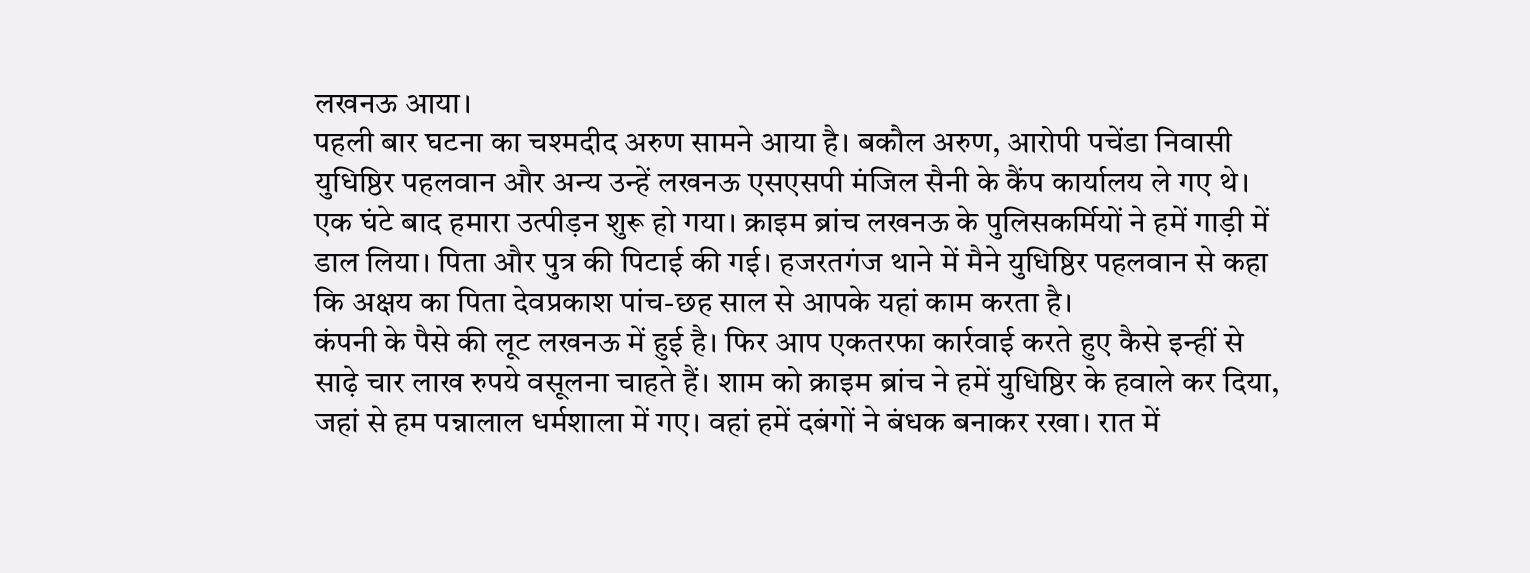लखनऊ आया।
पहली बार घटना का चश्मदीद अरुण सामने आया है। बकौल अरुण, आरोपी पचेंडा निवासी युधिष्ठिर पहलवान और अन्य उन्हें लखनऊ एसएसपी मंजिल सैनी के कैंप कार्यालय ले गए थे। एक घंटे बाद हमारा उत्पीड़न शुरू हो गया। क्राइम ब्रांच लखनऊ के पुलिसकर्मियों ने हमें गाड़ी में डाल लिया। पिता और पुत्र की पिटाई की गई। हजरतगंज थाने में मैने युधिष्ठिर पहलवान से कहा कि अक्षय का पिता देवप्रकाश पांच-छह साल से आपके यहां काम करता है।
कंपनी के पैसे की लूट लखनऊ में हुई है। फिर आप एकतरफा कार्रवाई करते हुए कैसे इन्हीं से साढ़े चार लाख रुपये वसूलना चाहते हैं। शाम को क्राइम ब्रांच ने हमें युधिष्ठिर के हवाले कर दिया, जहां से हम पन्नालाल धर्मशाला में गए। वहां हमें दबंगों ने बंधक बनाकर रखा। रात में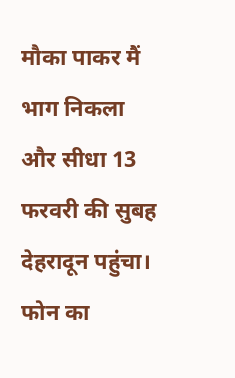मौका पाकर मैं भाग निकला और सीधा 13 फरवरी की सुबह देहरादून पहुंचा। फोन का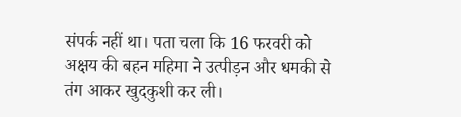संपर्क नहीं था। पता चला कि 16 फरवरी को अक्षय की बहन महिमा ने उत्पीड़न और धमकी से तंग आकर खुदकुशी कर ली।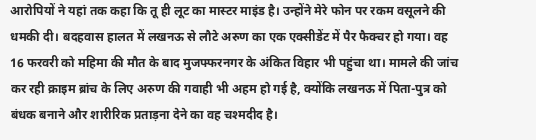आरोपियों ने यहां तक कहा कि तू ही लूट का मास्टर माइंड है। उन्होंने मेरे फोन पर रकम वसूलने की धमकी दी। बदहवास हालत में लखनऊ से लौटे अरुण का एक एक्सीडेंट में पैर फैक्चर हो गया। वह 16 फरवरी को महिमा की मौत के बाद मुजफ्फरनगर के अंकित विहार भी पहुंचा था। मामले की जांच कर रही क्राइम ब्रांच के लिए अरुण की गवाही भी अहम हो गई है, क्योंकि लखनऊ में पिता-पुत्र को बंधक बनाने और शारीरिक प्रताड़ना देने का वह चश्मदीद है।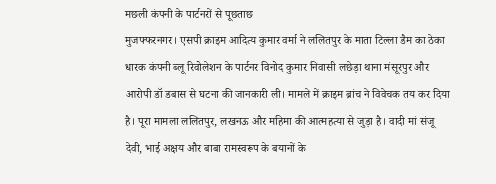मछली कंपनी के पार्टनरों से पूछताछ
मुजफ्फरनगर। एसपी क्राइम आदित्य कुमार वर्मा ने ललितपुर के माता टिल्ला डैम का ठेका धारक कंपनी ब्लू रिवोलेशन के पार्टनर विनोद कुमार निवासी लछेड़ा थाना मंसूरपुर और आरोपी डॉ डबास से घटना की जानकारी ली। मामले में क्राइम ब्रांच ने विवेचक तय कर दिया है। पूरा मामला ललितपुर, लखनऊ और महिमा की आत्महत्या से जुड़ा है। वादी मां संजू देवी, भाई अक्षय और बाबा रामस्वरूप के बयानों के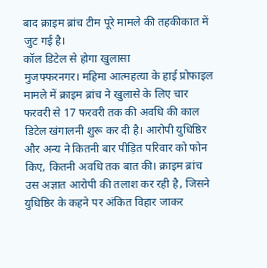बाद क्राइम ब्रांच टीम पूरे मामले की तहकीकात में जुट गई है।
कॉल डिटेल से होगा खुलासा
मुजफ्फरनगर। महिमा आत्महत्या के हाई प्रोफाइल मामले में क्राइम ब्रांच ने खुलासे के लिए चार फरवरी से 17 फरवरी तक की अवधि की काल डिटेल खंगालनी शुरू कर दी है। आरोपी युधिष्ठिर और अन्य ने कितनी बार पीड़ित परिवार को फोन किए, कितनी अवधि तक बात की। क्राइम ब्रांच उस अज्ञात आरोपी की तलाश कर रही है, जिसने युधिष्ठिर के कहने पर अंकित विहार जाकर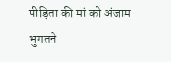पीड़िता की मां को अंजाम भुगतने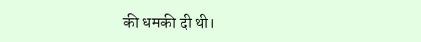की धमकी दी थी।